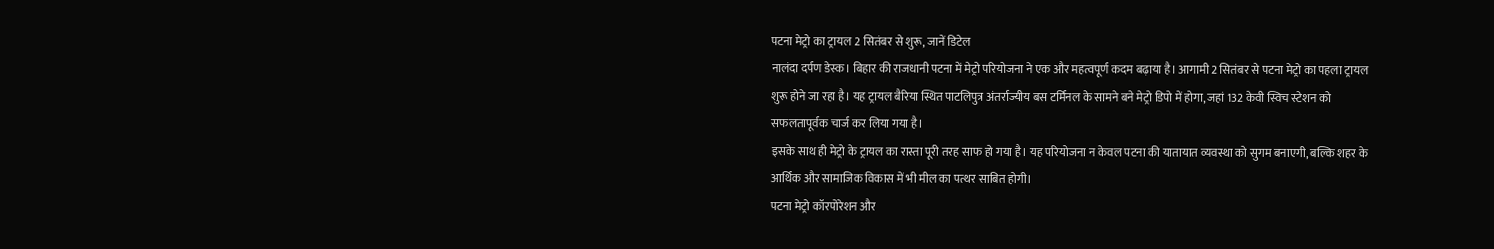पटना मेट्रो का ट्रायल 2 सितंबर से शुरू, जानें डिटेल
नालंदा दर्पण डेस्क। बिहार की राजधानी पटना में मेट्रो परियोजना ने एक और महत्वपूर्ण कदम बढ़ाया है। आगामी 2 सितंबर से पटना मेट्रो का पहला ट्रायल शुरू होने जा रहा है। यह ट्रायल बैरिया स्थित पाटलिपुत्र अंतर्राज्यीय बस टर्मिनल के सामने बने मेट्रो डिपो में होगा, जहां 132 केवी स्विच स्टेशन को सफलतापूर्वक चार्ज कर लिया गया है।
इसके साथ ही मेट्रो के ट्रायल का रास्ता पूरी तरह साफ हो गया है। यह परियोजना न केवल पटना की यातायात व्यवस्था को सुगम बनाएगी, बल्कि शहर के आर्थिक और सामाजिक विकास में भी मील का पत्थर साबित होगी।
पटना मेट्रो कॉरपोरेशन और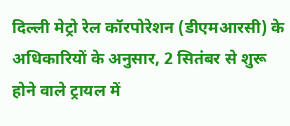दिल्ली मेट्रो रेल कॉरपोरेशन (डीएमआरसी) के अधिकारियों के अनुसार, 2 सितंबर से शुरू होने वाले ट्रायल में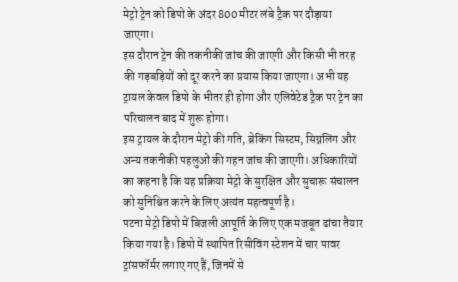मेट्रो ट्रेन को डिपो के अंदर 800 मीटर लंबे ट्रैक पर दौड़ाया जाएगा।
इस दौरान ट्रेन की तकनीकी जांच की जाएगी और किसी भी तरह की गड़बड़ियों को दूर करने का प्रयास किया जाएगा। अभी यह ट्रायल केवल डिपो के भीतर ही होगा और एलिवेटेड ट्रैक पर ट्रेन का परिचालन बाद में शुरू होगा।
इस ट्रायल के दौरान मेट्रो की गति, ब्रेकिंग सिस्टम, सिग्नलिंग और अन्य तकनीकी पहलुओं की गहन जांच की जाएगी। अधिकारियों का कहना है कि यह प्रक्रिया मेट्रो के सुरक्षित और सुचारू संचालन को सुनिश्चित करने के लिए अत्यंत महत्वपूर्ण है।
पटना मेट्रो डिपो में बिजली आपूर्ति के लिए एक मजबूत ढांचा तैयार किया गया है। डिपो में स्थापित रिसीविंग स्टेशन में चार पावर ट्रांसफॉर्मर लगाए गए हैं, जिनमें से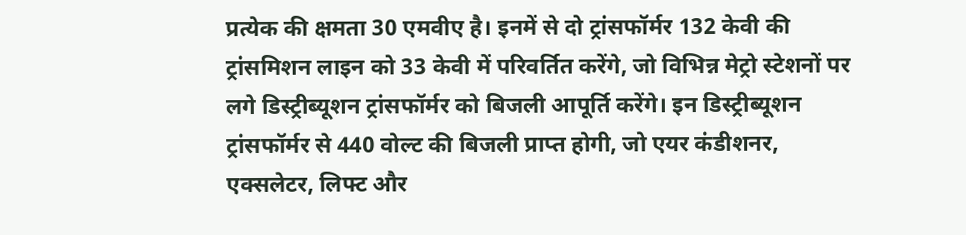प्रत्येक की क्षमता 30 एमवीए है। इनमें से दो ट्रांसफॉर्मर 132 केवी की ट्रांसमिशन लाइन को 33 केवी में परिवर्तित करेंगे, जो विभिन्न मेट्रो स्टेशनों पर लगे डिस्ट्रीब्यूशन ट्रांसफॉर्मर को बिजली आपूर्ति करेंगे। इन डिस्ट्रीब्यूशन ट्रांसफॉर्मर से 440 वोल्ट की बिजली प्राप्त होगी, जो एयर कंडीशनर, एक्सलेटर, लिफ्ट और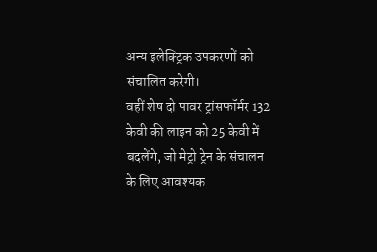अन्य इलेक्ट्रिक उपकरणों को संचालित करेगी।
वहीं शेष दो पावर ट्रांसफॉर्मर 132 केवी की लाइन को 25 केवी में बदलेंगे, जो मेट्रो ट्रेन के संचालन के लिए आवश्यक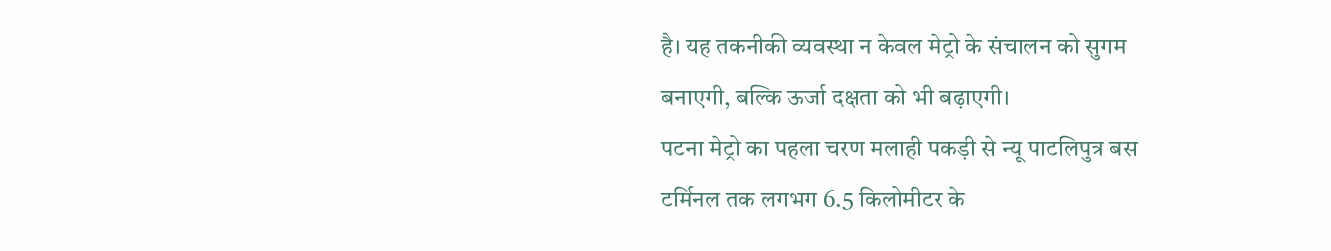है। यह तकनीकी व्यवस्था न केवल मेट्रो के संचालन को सुगम बनाएगी, बल्कि ऊर्जा दक्षता को भी बढ़ाएगी।
पटना मेट्रो का पहला चरण मलाही पकड़ी से न्यू पाटलिपुत्र बस टर्मिनल तक लगभग 6.5 किलोमीटर के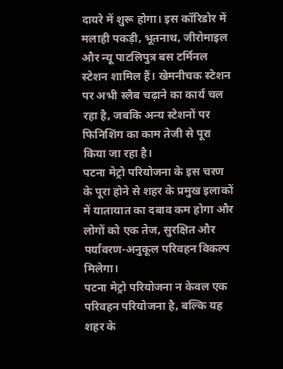दायरे में शुरू होगा। इस कॉरिडोर में मलाही पकड़ी, भूतनाथ, जीरोमाइल और न्यू पाटलिपुत्र बस टर्मिनल स्टेशन शामिल हैं। खेमनीचक स्टेशन पर अभी स्लैब चढ़ाने का कार्य चल रहा है, जबकि अन्य स्टेशनों पर फिनिशिंग का काम तेजी से पूरा किया जा रहा है।
पटना मेट्रो परियोजना के इस चरण के पूरा होने से शहर के प्रमुख इलाकों में यातायात का दबाव कम होगा और लोगों को एक तेज, सुरक्षित और पर्यावरण-अनुकूल परिवहन विकल्प मिलेगा।
पटना मेट्रो परियोजना न केवल एक परिवहन परियोजना है, बल्कि यह शहर के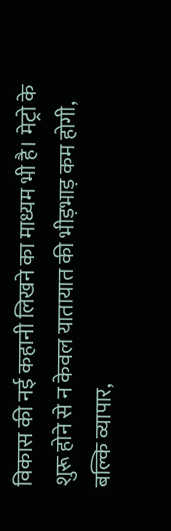विकास की नई कहानी लिखने का माध्यम भी है। मेट्रो के शुरू होने से न केवल यातायात की भीड़भाड़ कम होगी, बल्कि व्यापार,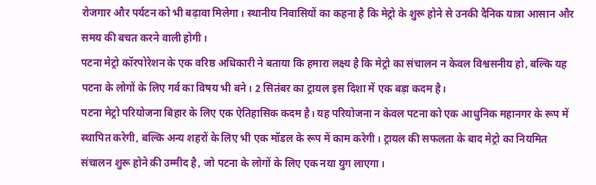रोजगार और पर्यटन को भी बढ़ावा मिलेगा। स्थानीय निवासियों का कहना है कि मेट्रो के शुरू होने से उनकी दैनिक यात्रा आसान और समय की बचत करने वाली होगी।
पटना मेट्रो कॉरपोरेशन के एक वरिष्ठ अधिकारी ने बताया कि हमारा लक्ष्य है कि मेट्रो का संचालन न केवल विश्वसनीय हो, बल्कि यह पटना के लोगों के लिए गर्व का विषय भी बने। 2 सितंबर का ट्रायल इस दिशा में एक बड़ा कदम है।
पटना मेट्रो परियोजना बिहार के लिए एक ऐतिहासिक कदम है। यह परियोजना न केवल पटना को एक आधुनिक महानगर के रूप में स्थापित करेगी, बल्कि अन्य शहरों के लिए भी एक मॉडल के रूप में काम करेगी। ट्रायल की सफलता के बाद मेट्रो का नियमित संचालन शुरू होने की उम्मीद है, जो पटना के लोगों के लिए एक नया युग लाएगा।